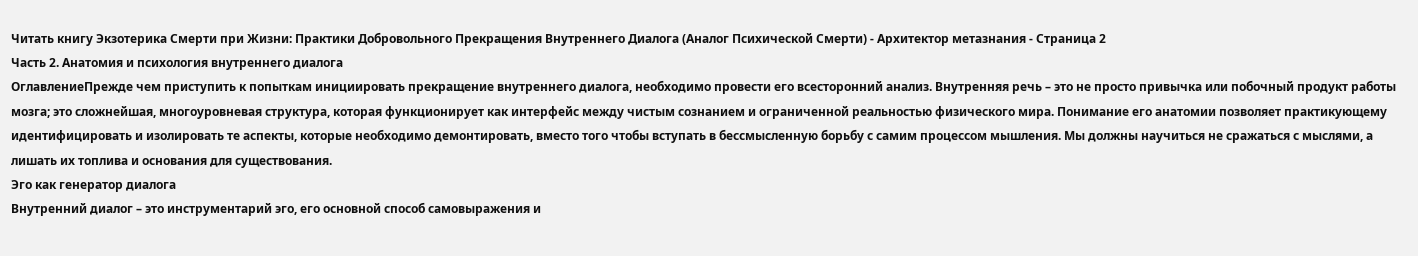Читать книгу Экзотерика Смерти при Жизни: Практики Добровольного Прекращения Внутреннего Диалога (Аналог Психической Смерти) - Архитектор метазнания - Страница 2
Часть 2. Анатомия и психология внутреннего диалога
ОглавлениеПрежде чем приступить к попыткам инициировать прекращение внутреннего диалога, необходимо провести его всесторонний анализ. Внутренняя речь – это не просто привычка или побочный продукт работы мозга; это сложнейшая, многоуровневая структура, которая функционирует как интерфейс между чистым сознанием и ограниченной реальностью физического мира. Понимание его анатомии позволяет практикующему идентифицировать и изолировать те аспекты, которые необходимо демонтировать, вместо того чтобы вступать в бессмысленную борьбу с самим процессом мышления. Мы должны научиться не сражаться с мыслями, а лишать их топлива и основания для существования.
Эго как генератор диалога
Внутренний диалог – это инструментарий эго, его основной способ самовыражения и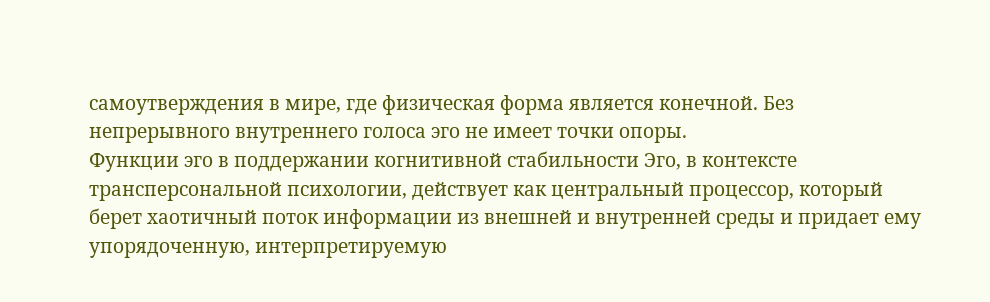самоутверждения в мире, где физическая форма является конечной. Без непрерывного внутреннего голоса эго не имеет точки опоры.
Функции эго в поддержании когнитивной стабильности Эго, в контексте трансперсональной психологии, действует как центральный процессор, который берет хаотичный поток информации из внешней и внутренней среды и придает ему упорядоченную, интерпретируемую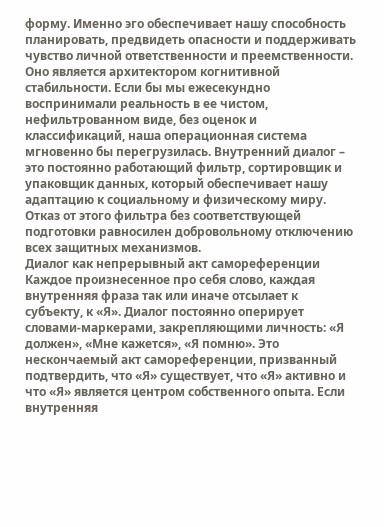форму. Именно эго обеспечивает нашу способность планировать, предвидеть опасности и поддерживать чувство личной ответственности и преемственности. Оно является архитектором когнитивной стабильности. Если бы мы ежесекундно воспринимали реальность в ее чистом, нефильтрованном виде, без оценок и классификаций, наша операционная система мгновенно бы перегрузилась. Внутренний диалог – это постоянно работающий фильтр, сортировщик и упаковщик данных, который обеспечивает нашу адаптацию к социальному и физическому миру. Отказ от этого фильтра без соответствующей подготовки равносилен добровольному отключению всех защитных механизмов.
Диалог как непрерывный акт самореференции Каждое произнесенное про себя слово, каждая внутренняя фраза так или иначе отсылает к субъекту, к «Я». Диалог постоянно оперирует словами-маркерами, закрепляющими личность: «Я должен», «Мне кажется», «Я помню». Это нескончаемый акт самореференции, призванный подтвердить, что «Я» существует, что «Я» активно и что «Я» является центром собственного опыта. Если внутренняя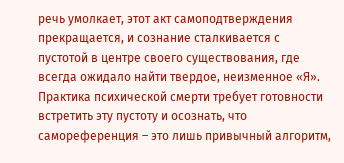речь умолкает, этот акт самоподтверждения прекращается, и сознание сталкивается с пустотой в центре своего существования, где всегда ожидало найти твердое, неизменное «Я». Практика психической смерти требует готовности встретить эту пустоту и осознать, что самореференция – это лишь привычный алгоритм,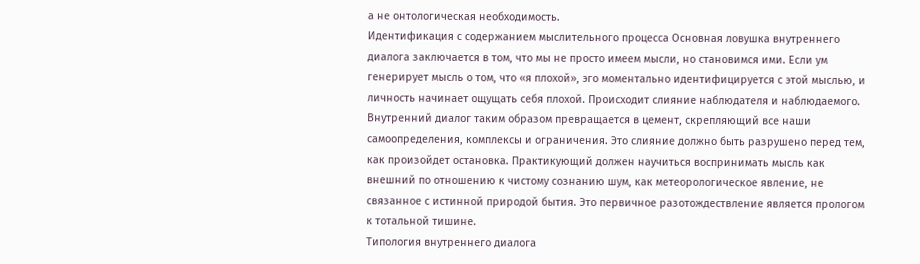а не онтологическая необходимость.
Идентификация с содержанием мыслительного процесса Основная ловушка внутреннего диалога заключается в том, что мы не просто имеем мысли, но становимся ими. Если ум генерирует мысль о том, что «я плохой», эго моментально идентифицируется с этой мыслью, и личность начинает ощущать себя плохой. Происходит слияние наблюдателя и наблюдаемого. Внутренний диалог таким образом превращается в цемент, скрепляющий все наши самоопределения, комплексы и ограничения. Это слияние должно быть разрушено перед тем, как произойдет остановка. Практикующий должен научиться воспринимать мысль как внешний по отношению к чистому сознанию шум, как метеорологическое явление, не связанное с истинной природой бытия. Это первичное разотождествление является прологом к тотальной тишине.
Типология внутреннего диалога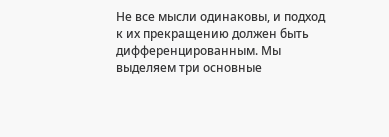Не все мысли одинаковы, и подход к их прекращению должен быть дифференцированным. Мы выделяем три основные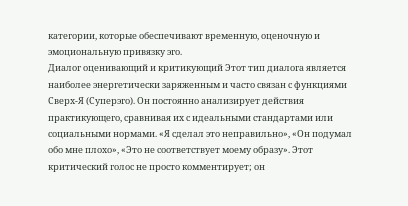категории, которые обеспечивают временную, оценочную и эмоциональную привязку эго.
Диалог оценивающий и критикующий Этот тип диалога является наиболее энергетически заряженным и часто связан с функциями Сверх-Я (Суперэго). Он постоянно анализирует действия практикующего, сравнивая их с идеальными стандартами или социальными нормами. «Я сделал это неправильно», «Он подумал обо мне плохо», «Это не соответствует моему образу». Этот критический голос не просто комментирует; он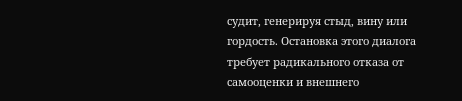судит, генерируя стыд, вину или гордость. Остановка этого диалога требует радикального отказа от самооценки и внешнего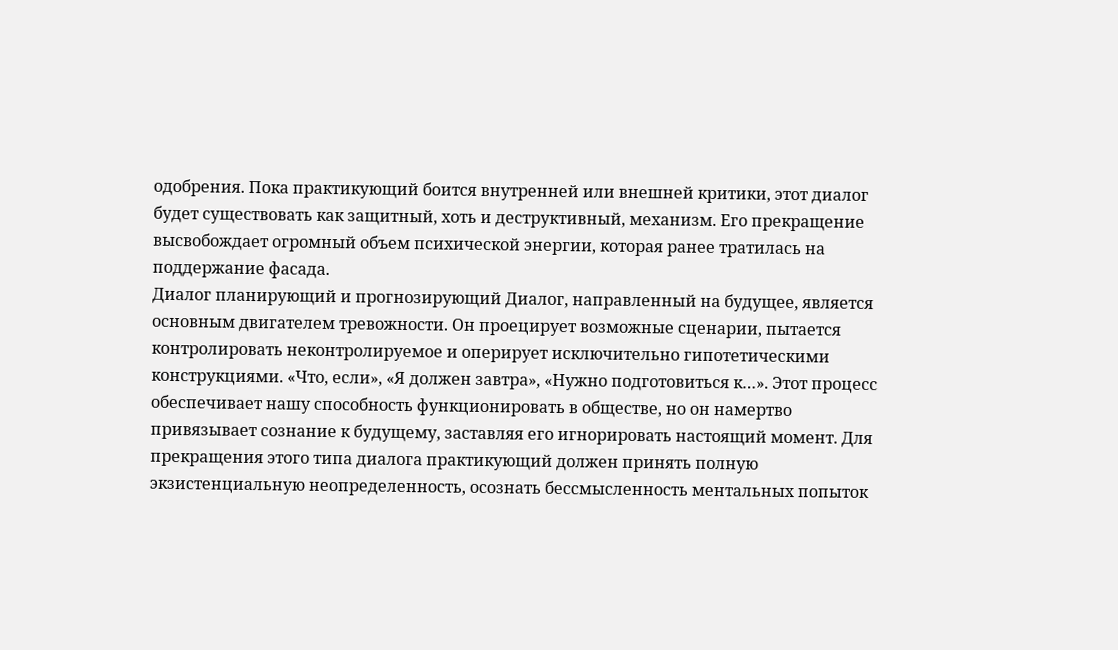одобрения. Пока практикующий боится внутренней или внешней критики, этот диалог будет существовать как защитный, хоть и деструктивный, механизм. Его прекращение высвобождает огромный объем психической энергии, которая ранее тратилась на поддержание фасада.
Диалог планирующий и прогнозирующий Диалог, направленный на будущее, является основным двигателем тревожности. Он проецирует возможные сценарии, пытается контролировать неконтролируемое и оперирует исключительно гипотетическими конструкциями. «Что, если», «Я должен завтра», «Нужно подготовиться к…». Этот процесс обеспечивает нашу способность функционировать в обществе, но он намертво привязывает сознание к будущему, заставляя его игнорировать настоящий момент. Для прекращения этого типа диалога практикующий должен принять полную экзистенциальную неопределенность, осознать бессмысленность ментальных попыток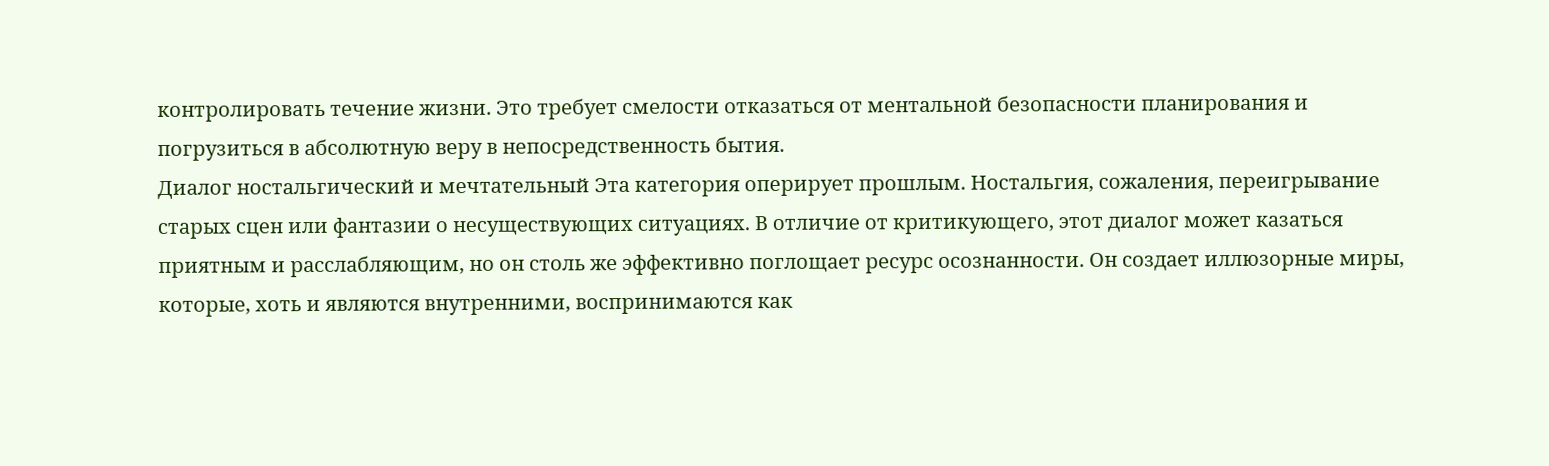контролировать течение жизни. Это требует смелости отказаться от ментальной безопасности планирования и погрузиться в абсолютную веру в непосредственность бытия.
Диалог ностальгический и мечтательный Эта категория оперирует прошлым. Ностальгия, сожаления, переигрывание старых сцен или фантазии о несуществующих ситуациях. В отличие от критикующего, этот диалог может казаться приятным и расслабляющим, но он столь же эффективно поглощает ресурс осознанности. Он создает иллюзорные миры, которые, хоть и являются внутренними, воспринимаются как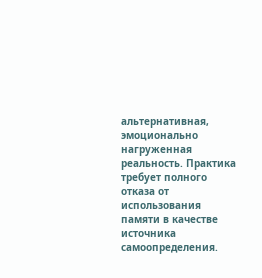альтернативная, эмоционально нагруженная реальность. Практика требует полного отказа от использования памяти в качестве источника самоопределения.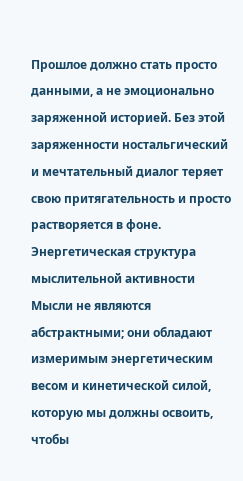Прошлое должно стать просто данными, а не эмоционально заряженной историей. Без этой заряженности ностальгический и мечтательный диалог теряет свою притягательность и просто растворяется в фоне.
Энергетическая структура мыслительной активности
Мысли не являются абстрактными; они обладают измеримым энергетическим весом и кинетической силой, которую мы должны освоить, чтобы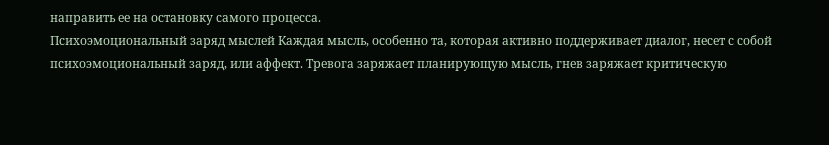направить ее на остановку самого процесса.
Психоэмоциональный заряд мыслей Каждая мысль, особенно та, которая активно поддерживает диалог, несет с собой психоэмоциональный заряд, или аффект. Тревога заряжает планирующую мысль, гнев заряжает критическую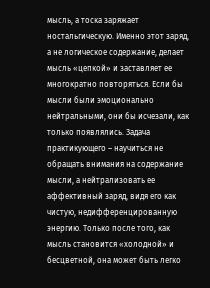мысль, а тоска заряжает ностальгическую. Именно этот заряд, а не логическое содержание, делает мысль «цепкой» и заставляет ее многократно повторяться. Если бы мысли были эмоционально нейтральными, они бы исчезали, как только появлялись. Задача практикующего – научиться не обращать внимания на содержание мысли, а нейтрализовать ее аффективный заряд, видя его как чистую, недифференцированную энергию. Только после того, как мысль становится «холодной» и бесцветной, она может быть легко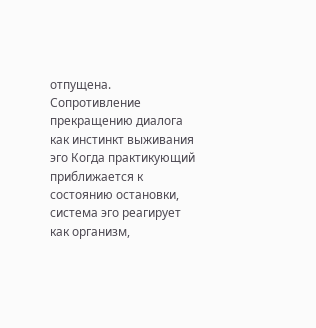отпущена.
Сопротивление прекращению диалога как инстинкт выживания эго Когда практикующий приближается к состоянию остановки, система эго реагирует как организм,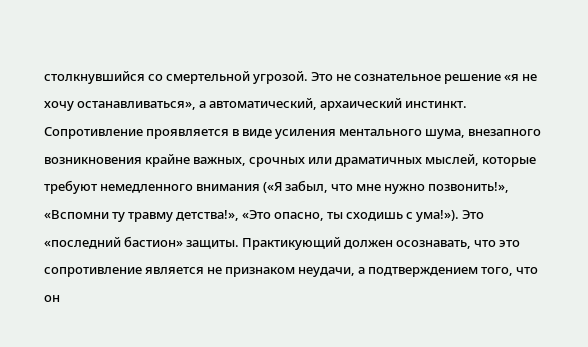столкнувшийся со смертельной угрозой. Это не сознательное решение «я не хочу останавливаться», а автоматический, архаический инстинкт. Сопротивление проявляется в виде усиления ментального шума, внезапного возникновения крайне важных, срочных или драматичных мыслей, которые требуют немедленного внимания («Я забыл, что мне нужно позвонить!», «Вспомни ту травму детства!», «Это опасно, ты сходишь с ума!»). Это «последний бастион» защиты. Практикующий должен осознавать, что это сопротивление является не признаком неудачи, а подтверждением того, что он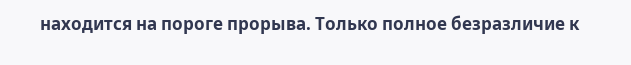находится на пороге прорыва. Только полное безразличие к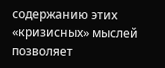содержанию этих «кризисных» мыслей позволяет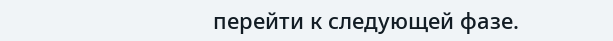перейти к следующей фазе.